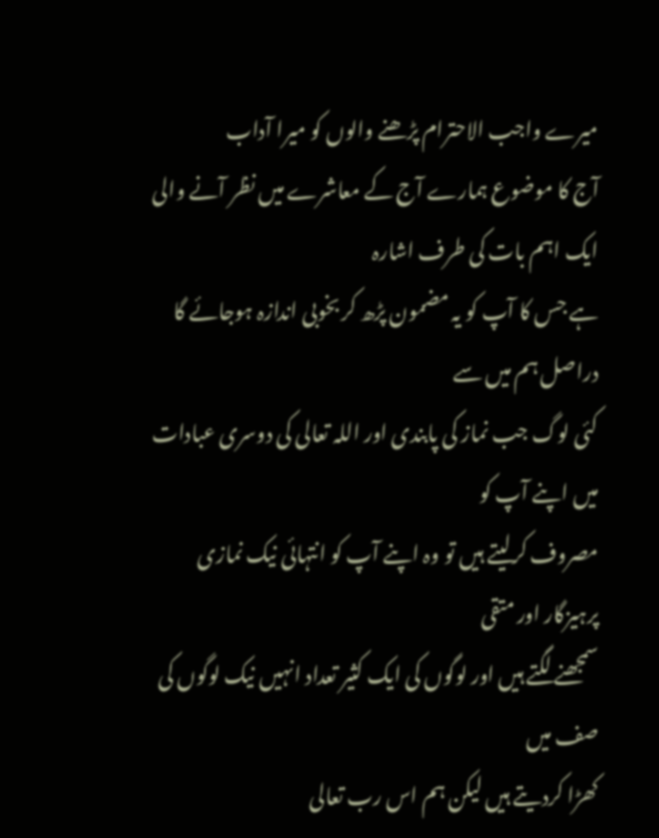میرے واجب الاحترام پڑھنے والوں کو میرا آداب
آج کا موضوع ہمارے آج کے معاشرے میں نظر آنے والی ایک اہم بات کی طرف اشارہ
ہے جس کا آپ کو یہ مضمون پڑھ کر بخوبی اندازہ ہوجائے گا دراصل ہم میں سے
کئی لوگ جب نماز کی پابندی اور اللہ تعالی کی دوسری عبادات میں اپنے آپ کو
مصروف کرلیتے ہیں تو وہ اپنے آپ کو انتہائی نیک نمازی پرہیزگار اور متقی
سمجھنے لگتے ہیں اور لوگوں کی ایک کثیر تعداد انہیں نیک لوگوں کی صف میں
کھڑا کردیتے ہیں لیکن ہم اس رب تعالی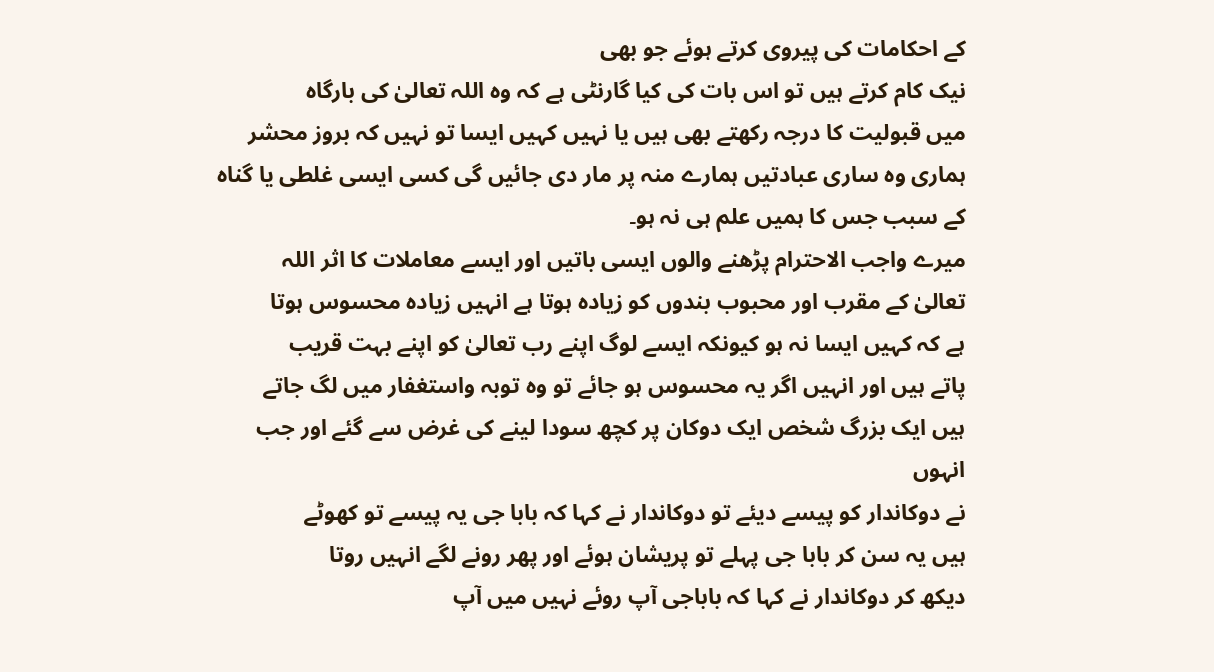کے احکامات کی پیروی کرتے ہوئے جو بھی
نیک کام کرتے ہیں تو اس بات کی کیا گارنٹی ہے کہ وہ اللہ تعالیٰ کی بارگاہ
میں قبولیت کا درجہ رکھتے بھی ہیں یا نہیں کہیں ایسا تو نہیں کہ بروز محشر
ہماری وہ ساری عبادتیں ہمارے منہ پر مار دی جائیں گی کسی ایسی غلطی یا گناہ
کے سبب جس کا ہمیں علم ہی نہ ہو۔
میرے واجب الاحترام پڑھنے والوں ایسی باتیں اور ایسے معاملات کا اثر اللہ
تعالیٰ کے مقرب اور محبوب بندوں کو زیادہ ہوتا ہے انہیں زیادہ محسوس ہوتا
ہے کہ کہیں ایسا نہ ہو کیونکہ ایسے لوگ اپنے رب تعالیٰ کو اپنے بہت قریب
پاتے ہیں اور انہیں اگر یہ محسوس ہو جائے تو وہ توبہ واستغفار میں لگ جاتے
ہیں ایک بزرگ شخص ایک دوکان پر کچھ سودا لینے کی غرض سے گئے اور جب انہوں
نے دوکاندار کو پیسے دیئے تو دوکاندار نے کہا کہ بابا جی یہ پیسے تو کھوٹے
ہیں یہ سن کر بابا جی پہلے تو پریشان ہوئے اور پھر رونے لگے انہیں روتا
دیکھ کر دوکاندار نے کہا کہ باباجی آپ روئے نہیں میں آپ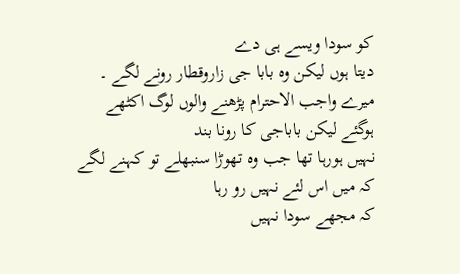کو سودا ویسے ہی دے
دیتا ہوں لیکن وہ بابا جی زاروقطار رونے لگے ۔
میرے واجب الاحترام پڑھنے والوں لوگ اکٹھے ہوگئے لیکن باباجی کا رونا بند
نہیں ہورہا تھا جب وہ تھوڑا سنبھلے تو کہنے لگے کہ میں اس لئے نہیں رو رہا
کہ مجھے سودا نہیں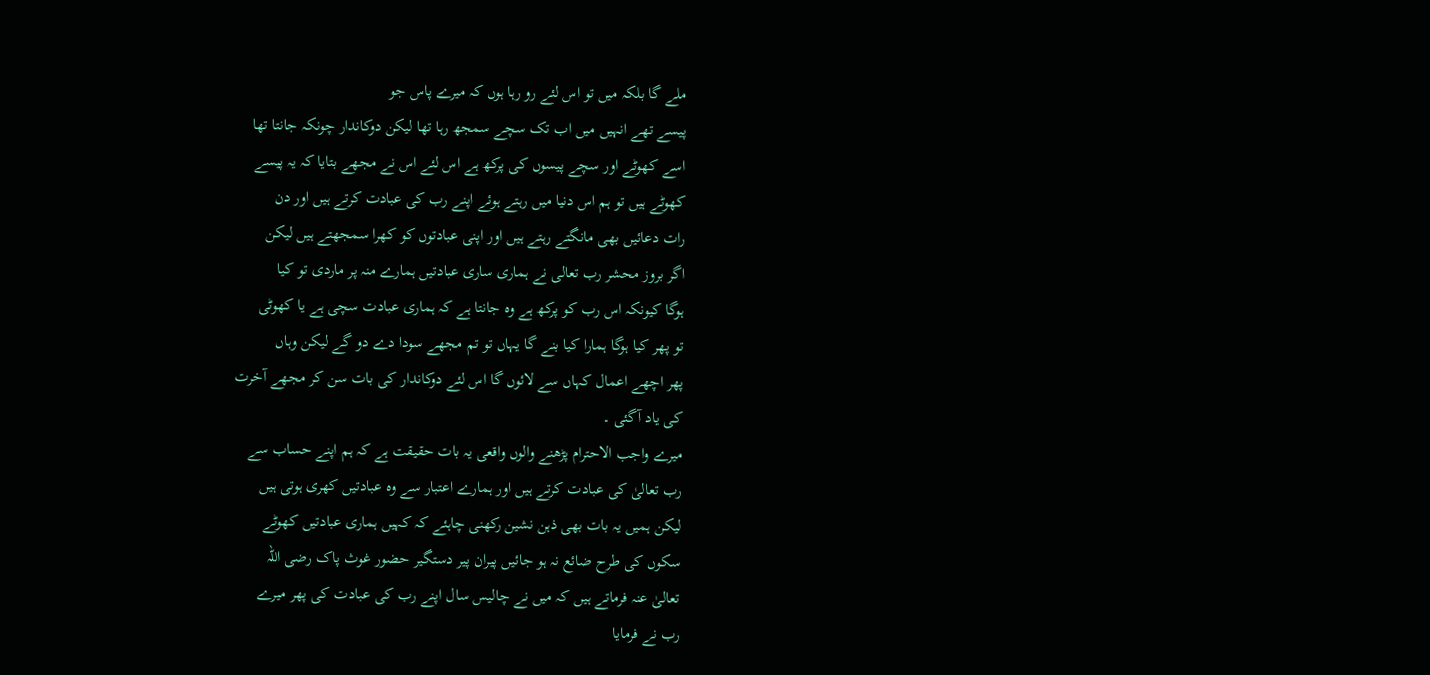ملے گا بلکہ میں تو اس لئے رو رہا ہوں کہ میرے پاس جو
پیسے تھے انہیں میں اب تک سچے سمجھ رہا تھا لیکن دوکاندار چونکہ جانتا تھا
اسے کھوٹے اور سچے پیسوں کی پرکھ ہے اس لئے اس نے مجھے بتایا کہ یہ پیسے
کھوٹے ہیں تو ہم اس دنیا میں رہتے ہوئے اپنے رب کی عبادت کرتے ہیں اور دن
رات دعائیں بھی مانگتے رہتے ہیں اور اپنی عبادتوں کو کھرا سمجھتے ہیں لیکن
اگر بروز محشر رب تعالی نے ہماری ساری عبادتیں ہمارے منہ پر ماردی تو کیا
ہوگا کیونکہ اس رب کو پرکھ ہے وہ جانتا ہے کہ ہماری عبادت سچی ہے یا کھوٹی
تو پھر کیا ہوگا ہمارا کیا بنے گا یہاں تو تم مجھے سودا دے دو گے لیکن وہاں
پھر اچھے اعمال کہاں سے لائوں گا اس لئے دوکاندار کی بات سن کر مجھے آخرت
کی یاد آگئی ۔
میرے واجب الاحترام پڑھنے والوں واقعی یہ بات حقیقت ہے کہ ہم اپنے حساب سے
رب تعالیٰ کی عبادت کرتے ہیں اور ہمارے اعتبار سے وہ عبادتیں کھری ہوتی ہیں
لیکن ہمیں یہ بات بھی ذہن نشین رکھنی چاہئے کہ کہیں ہماری عبادتیں کھوٹے
سکوں کی طرح ضائع نہ ہو جائیں پیران پیر دستگیر حضور غوث پاک رضی اللہ
تعالیٰ عنہ فرماتے ہیں کہ میں نے چالیس سال اپنے رب کی عبادت کی پھر میرے
رب نے فرمایا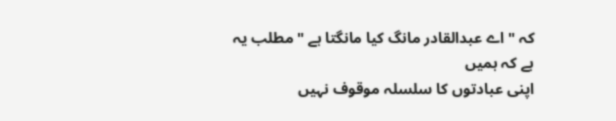کہ " اے عبدالقادر مانگ کیا مانگتا ہے " مطلب یہ ہے کہ ہمیں
اپنی عبادتوں کا سلسلہ موقوف نہیں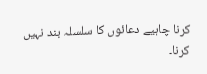کرنا چاہیے دعائوں کا سلسلہ بند نہیں
کرنا۔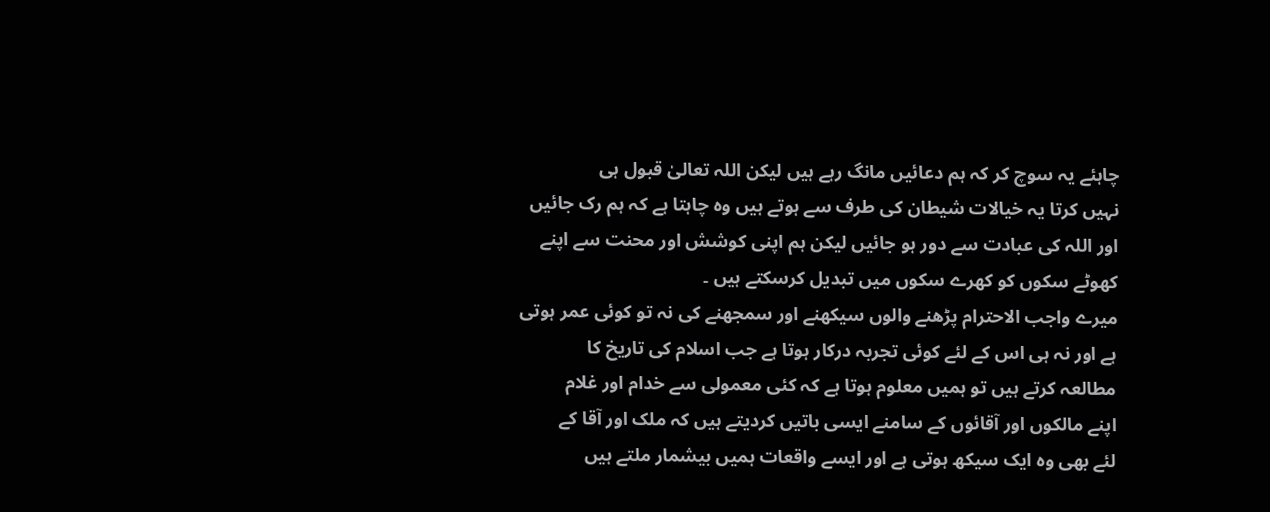چاہئے یہ سوچ کر کہ ہم دعائیں مانگ رہے ہیں لیکن اللہ تعالیٰ قبول ہی
نہیں کرتا یہ خیالات شیطان کی طرف سے ہوتے ہیں وہ چاہتا ہے کہ ہم رک جائیں
اور اللہ کی عبادت سے دور ہو جائیں لیکن ہم اپنی کوشش اور محنت سے اپنے
کھوٹے سکوں کو کھرے سکوں میں تبدیل کرسکتے ہیں ۔
میرے واجب الاحترام پڑھنے والوں سیکھنے اور سمجھنے کی نہ تو کوئی عمر ہوتی
ہے اور نہ ہی اس کے لئے کوئی تجربہ درکار ہوتا ہے جب اسلام کی تاریخ کا
مطالعہ کرتے ہیں تو ہمیں معلوم ہوتا ہے کہ کئی معمولی سے خدام اور غلام
اپنے مالکوں اور آقائوں کے سامنے ایسی باتیں کردیتے ہیں کہ ملک اور آقا کے
لئے بھی وہ ایک سیکھ ہوتی ہے اور ایسے واقعات ہمیں بیشمار ملتے ہیں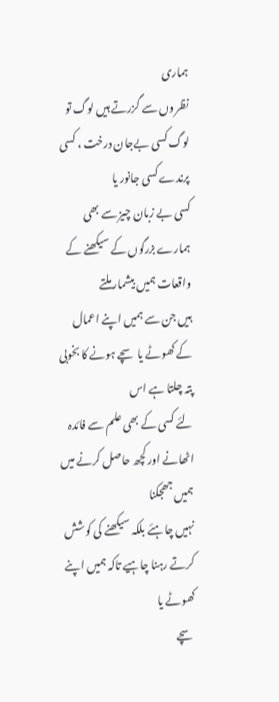ہماری
نظروں سے گزرتے ہیں لوگ تو لوگ کسی بےجان درخت ، کسی پرندے کسی جانور یا
کسی بے زبان چیز سے بھی ہمارے بزرگوں کے سیکھنے کے واقعات ہمیں بیشمار ملتے
ہیں جن سے ہمیں اپنے اعمال کے کھوٹے یا سچے ہونے کا بخوبی پتہ چلتا ہے اس
لئے کسی کے بھی علم سے فائدہ اٹھانے اور کچھ حاصل کرنے میں ہمیں جھجکنا
نہیں چاہئے بلکہ سیکھنے کی کوشش کرتے رہنا چاہیے تاکہ ہمیں اپنے کھوٹے یا
سچے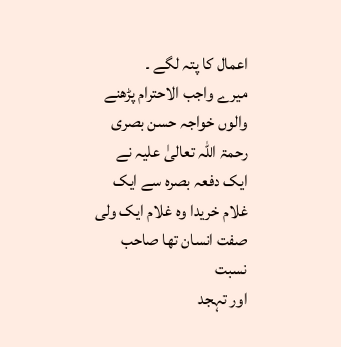اعمال کا پتہ لگے ۔
میرے واجب الاحترام پڑھنے والوں خواجہ حسن بصری رحمۃ اللہ تعالیٰ علیہ نے
ایک دفعہ بصرہ سے ایک غلام خریدا وہ غلام ایک ولی صفت انسان تھا صاحب نسبت
اور تہجد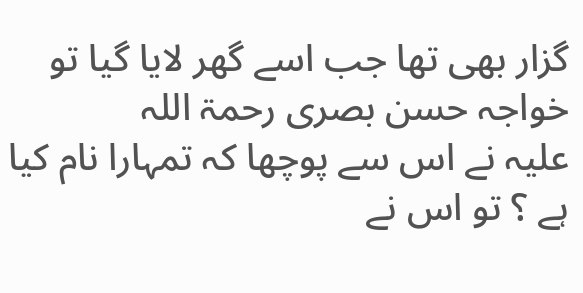گزار بھی تھا جب اسے گھر لایا گیا تو خواجہ حسن بصری رحمۃ اللہ
علیہ نے اس سے پوچھا کہ تمہارا نام کیا ہے ؟ تو اس نے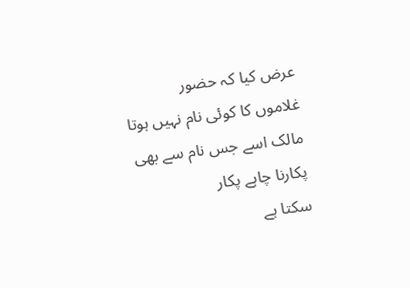عرض کیا کہ حضور
غلاموں کا کوئی نام نہیں ہوتا مالک اسے جس نام سے بھی پکارنا چاہے پکار
سکتا ہے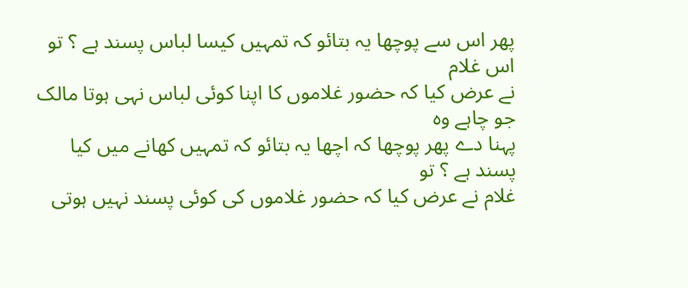پھر اس سے پوچھا یہ بتائو کہ تمہیں کیسا لباس پسند ہے ؟ تو اس غلام
نے عرض کیا کہ حضور غلاموں کا اپنا کوئی لباس نہی ہوتا مالک جو چاہے وہ
پہنا دے پھر پوچھا کہ اچھا یہ بتائو کہ تمہیں کھانے میں کیا پسند ہے ؟ تو
غلام نے عرض کیا کہ حضور غلاموں کی کوئی پسند نہیں ہوتی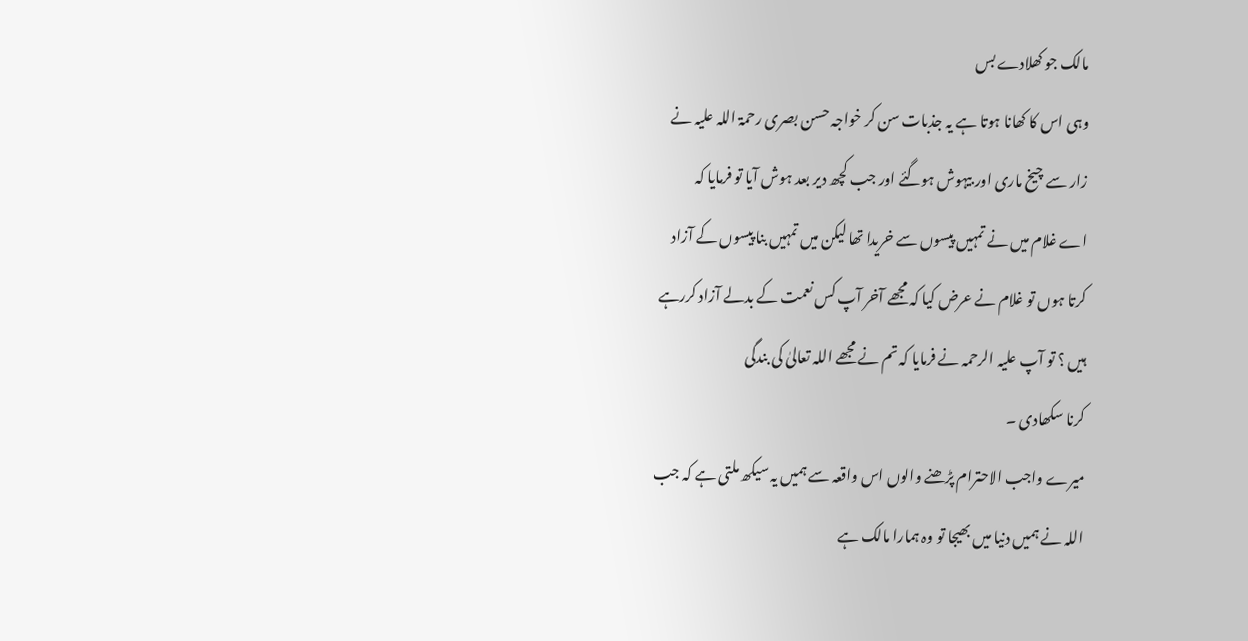مالک جو کھلادے بس
وہی اس کا کھانا ہوتا ہے یہ جذبات سن کر خواجہ حسن بصری رحمۃ اللہ علیہ نے
زار سے چیخ ماری اور بیہوش ہوگئے اور جب کچھ دیر بعد ہوش آیا تو فرمایا کہ
اے غلام میں نے تمہیں پیسوں سے خریدا تھا لیکن میں تمہیں بنا پیسوں کے آزاد
کرتا ہوں تو غلام نے عرض کیا کہ مجھے آخر آپ کس نعمت کے بدلے آزاد کررہے
ہیں ؟ تو آپ علیہ الرحمہ نے فرمایا کہ تم نے مجھے اللہ تعالیٰ کی بندگی
کرنا سکھادی ۔
میرے واجب الاحترام پڑھنے والوں اس واقعہ سے ہمیں یہ سیکھ ملتی ہے کہ جب
اللہ نے ہمیں دنیا میں بھیجا تو وہ ہمارا مالک ہے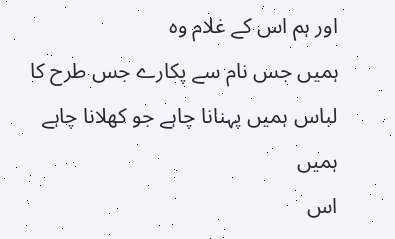اور ہم اس کے غلام وہ
ہمیں جس نام سے پکارے جس طرح کا لباس ہمیں پہنانا چاہے جو کھلانا چاہے ہمیں
اس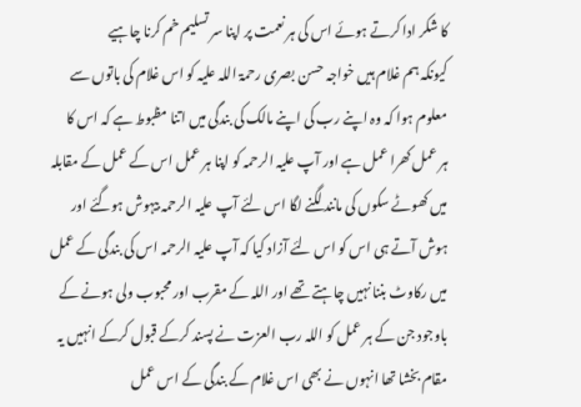کا شکر ادا کرتے ہوئے اس کی ہر نعمت پر اپنا سر تسلیم خم کرنا چاہیے
کیونکہ ہم غلام ہیں خواجہ حسن بصری رحمۃ اللہ علیہ کو اس غلام کی باتوں سے
معلوم ہوا کہ وہ اپنے رب کی اپنے مالک کی بندگی میں اتنا مظبوط ہے کہ اس کا
ہر عمل کھرا عمل ہے اور آپ علیہ الرحمہ کو اپنا ہر عمل اس کے عمل کے مقابلہ
میں کھوٹے سکوں کی مانند لگنے لگا اس لئے آپ علیہ الرحمہ بیہوش ہوگئے اور
ہوش آتے ہی اس کو اس لئے آزاد کیا کہ آپ علیہ الرحمہ اس کی بندگی کے عمل
میں رکاوٹ بننا نہیں چاہتے تھے اور اللہ کے مقرب اور محبوب ولی ہونے کے
باوجود جن کے ہر عمل کو اللہ رب العزت نے پسند کرکے قبول کرکے انہیں یہ
مقام بخشا تھا انہوں نے بھی اس غلام کے بندگی کے اس عمل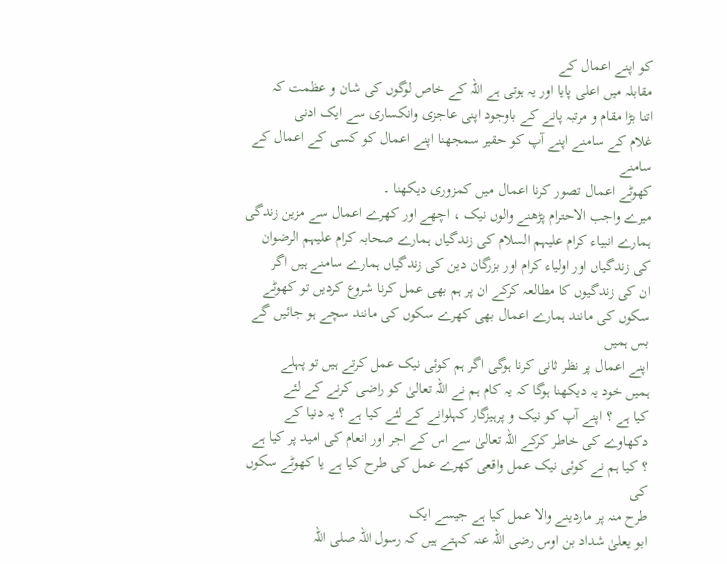کو اپنے اعمال کے
مقابلہ میں اعلی پایا اور یہ ہوتی ہے اللہ کے خاص لوگوں کی شان و عظمت کہ
اتنا بڑا مقام و مرتبہ پانے کے باوجود اپنی عاجزی وانکساری سے ایک ادنی
غلام کے سامنے اپنے آپ کو حقیر سمجھنا اپنے اعمال کو کسی کے اعمال کے سامنے
کھوٹے اعمال تصور کرنا اعمال میں کمزوری دیکھنا ۔
میرے واجب الاحترام پڑھنے والوں نیک ، اچھے اور کھرے اعمال سے مزین زندگی
ہمارے انبیاء کرام علیہم السلام کی زندگیاں ہمارے صحابہ کرام علیہم الرضوان
کی زندگیاں اور اولیاء کرام اور بزرگان دین کی زندگیاں ہمارے سامنے ہیں اگر
ان کی زندگیوں کا مطالعہ کرکے ان پر ہم بھی عمل کرنا شروع کردیں تو کھوٹے
سکوں کی مانند ہمارے اعمال بھی کھرے سکوں کی مانند سچے ہو جائیں گے بس ہمیں
اپنے اعمال پر نظر ثانی کرنا ہوگی اگر ہم کوئی نیک عمل کرتے ہیں تو پہلے
ہمیں خود یہ دیکھنا ہوگا کہ یہ کام ہم نے اللہ تعالیٰ کو راضی کرنے کے لئے
کیا ہے ؟ اپنے آپ کو نیک و پرہیزگار کہلوانے کے لئے کیا ہے ؟ یہ دنیا کے
دکھاوے کی خاطر کرکے اللہ تعالیٰ سے اس کے اجر اور انعام کی امید پر کیا ہے
؟ کیا ہم نے کوئی نیک عمل واقعی کھرے عمل کی طرح کیا ہے یا کھوٹے سکوں کی
طرح منہ پر ماردینے والا عمل کیا ہے جیسے ایک
ابو یعلیٰ شداد بن اوس رضی اللہ عنہ کہتے ہیں کہ رسول اللہ صلی اللہ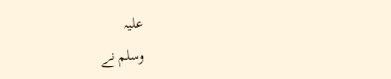علیہ
وسلم نے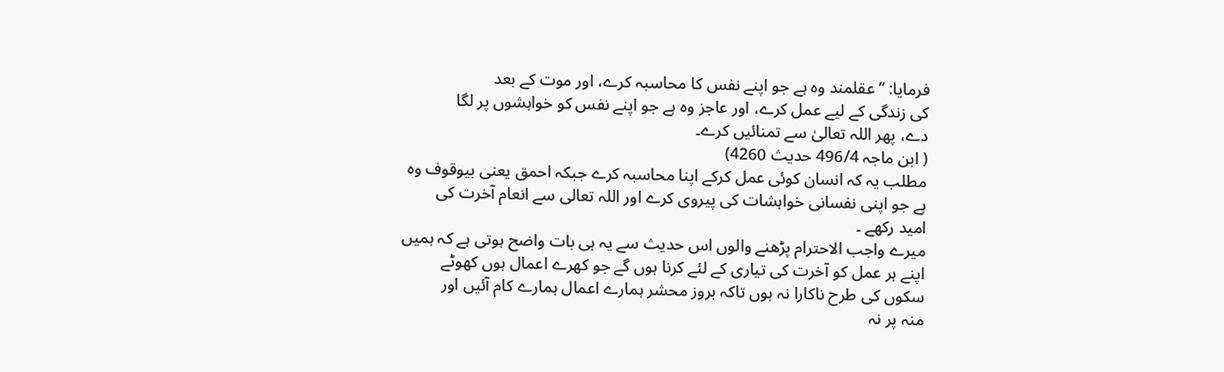فرمایا: ”عقلمند وہ ہے جو اپنے نفس کا محاسبہ کرے، اور موت کے بعد
کی زندگی کے لیے عمل کرے، اور عاجز وہ ہے جو اپنے نفس کو خواہشوں پر لگا
دے، پھر اللہ تعالیٰ سے تمنائیں کرے۔
( ابن ماجہ 496/4 حدیث 4260)
مطلب یہ کہ انسان کوئی عمل کرکے اپنا محاسبہ کرے جبکہ احمق یعنی بیوقوف وہ
ہے جو اپنی نفسانی خواہشات کی پیروی کرے اور اللہ تعالی سے انعام آخرت کی
امید رکھے ۔
میرے واجب الاحترام پڑھنے والوں اس حدیث سے یہ ہی بات واضح ہوتی ہے کہ ہمیں
اپنے ہر عمل کو آخرت کی تیاری کے لئے کرنا ہوں گے جو کھرے اعمال ہوں کھوٹے
سکوں کی طرح ناکارا نہ ہوں تاکہ بروز محشر ہمارے اعمال ہمارے کام آئیں اور
منہ پر نہ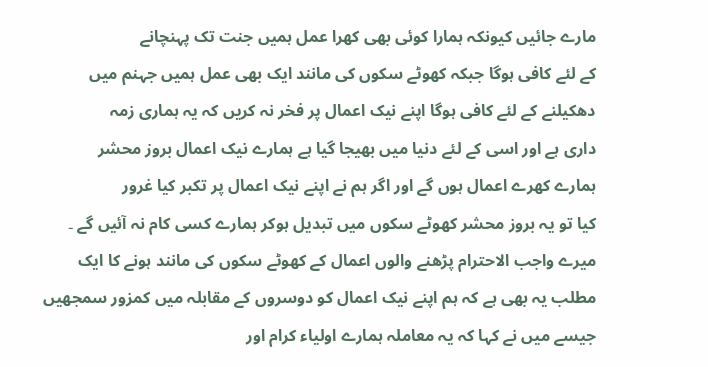مارے جائیں کیونکہ ہمارا کوئی بھی کھرا عمل ہمیں جنت تک پہنچانے
کے لئے کافی ہوگا جبکہ کھوٹے سکوں کی مانند ایک بھی عمل ہمیں جہنم میں
دھکیلنے کے لئے کافی ہوگا اپنے نیک اعمال پر فخر نہ کریں کہ یہ ہماری زمہ
داری ہے اور اسی کے لئے دنیا میں بھیجا گیا ہے ہمارے نیک اعمال بروز محشر
ہمارے کھرے اعمال ہوں گے اور اگر ہم نے اپنے نیک اعمال پر تکبر کیا غرور
کیا تو یہ بروز محشر کھوٹے سکوں میں تبدیل ہوکر ہمارے کسی کام نہ آئیں گے ۔
میرے واجب الاحترام پڑھنے والوں اعمال کے کھوٹے سکوں کی مانند ہونے کا ایک
مطلب یہ بھی ہے کہ ہم اپنے نیک اعمال کو دوسروں کے مقابلہ میں کمزور سمجھیں
جیسے میں نے کہا کہ یہ معاملہ ہمارے اولیاء کرام اور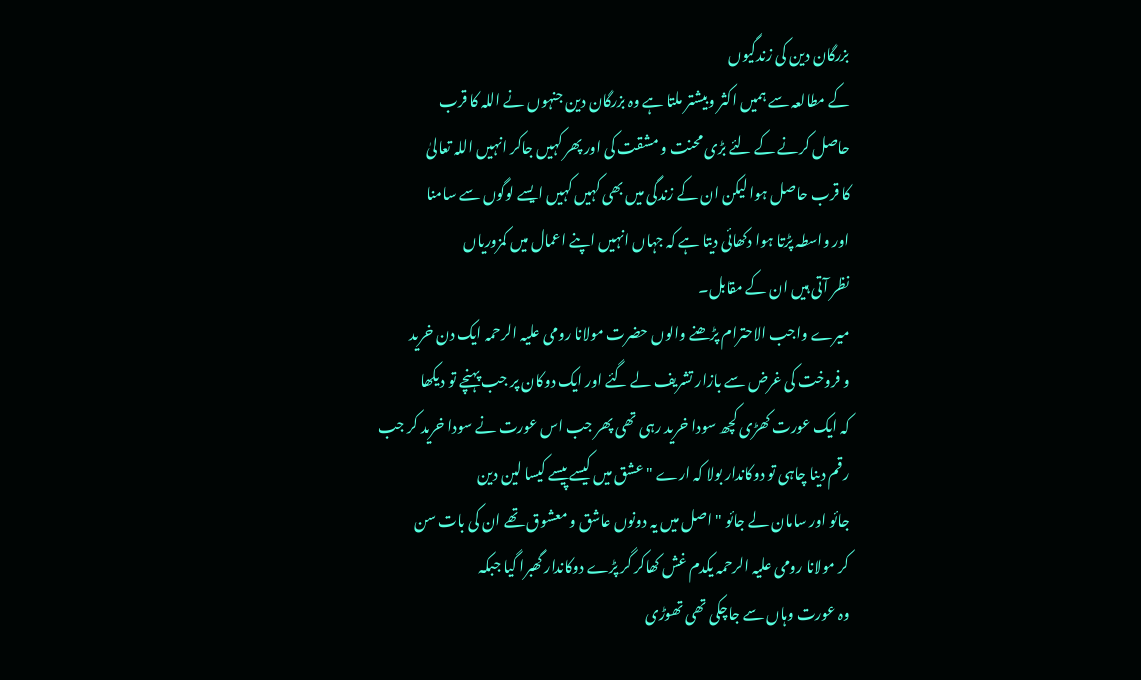بزرگان دین کی زندگیوں
کے مطالعہ سے ہمیں اکثر وبیشتر ملتا ہے وہ بزرگان دین جنہوں نے اللہ کا قرب
حاصل کرنے کے لئے بڑی محنت و مشقت کی اور پھر کہیں جاکر انہیں اللہ تعالیٰ
کا قرب حاصل ہوا لیکن ان کے زندگی میں بھی کہیں کہیں ایسے لوگوں سے سامنا
اور واسطہ پڑتا ہوا دکھائی دیتا ہے کہ جہاں انہیں اپنے اعمال میں کمزوریاں
نظر آتی ہیں ان کے مقابل۔
میرے واجب الاحترام پڑھنے والوں حضرت مولانا رومی علیہ الرحمہ ایک دن خرید
و فروخت کی غرض سے بازار تشریف لے گئے اور ایک دوکان پر جب پہنچے تو دیکھا
کہ ایک عورت کھڑی کچھ سودا خرید رہی تھی پھر جب اس عورت نے سودا خرید کر جب
رقم دینا چاہی تو دوکاندار بولا کہ ارے " عشق میں کیسے پیسے کیسا لین دین
جائو اور سامان لے جائو " اصل میں یہ دونوں عاشق و معشوق تھے ان کی بات سن
کر مولانا رومی علیہ الرحمہ یکدم غش کھاکر گر پڑے دوکاندار گھبرا گیا جبکہ
وہ عورت وہاں سے جاچکی تھی تھوڑی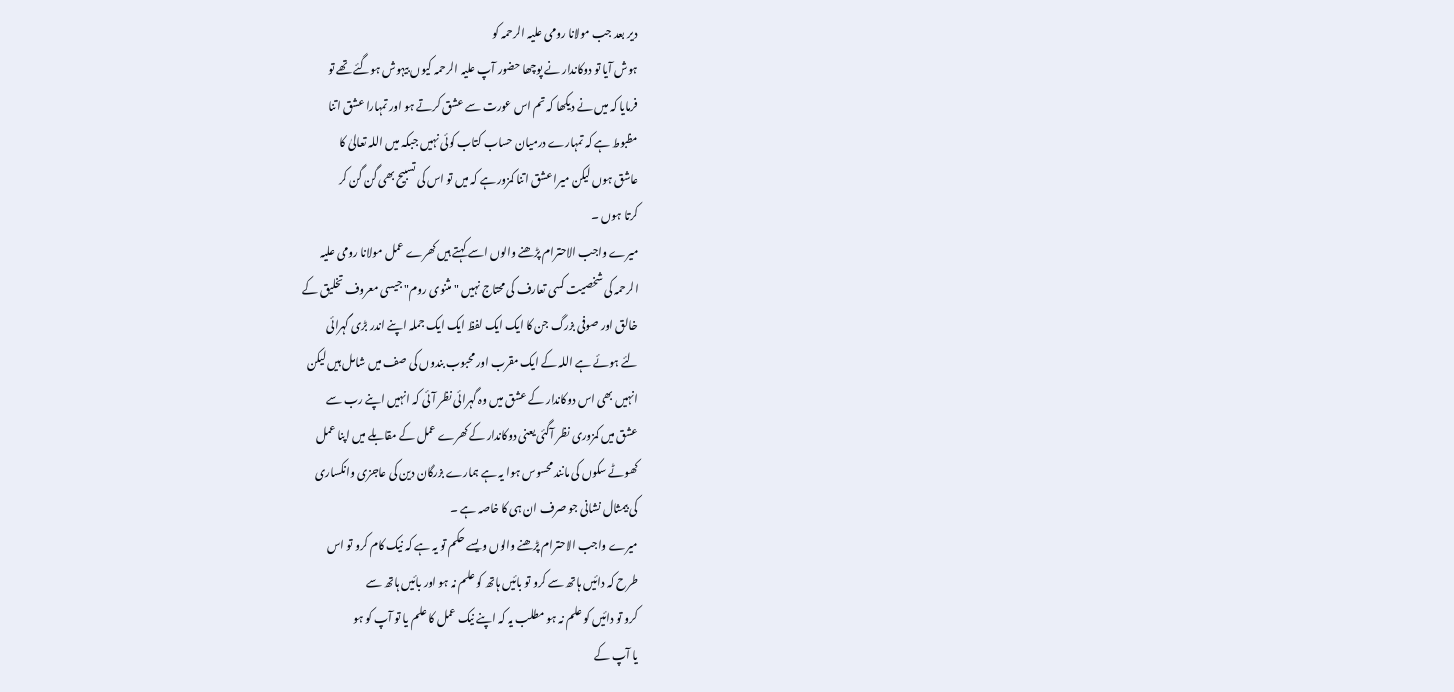دیر بعد جب مولانا رومی علیہ الرحمہ کو
ہوش آیا تو دوکاندار نے پوچھا حضور آپ علیہ الرحمہ کیوں بیہوش ہوگئے تھے تو
فرمایا کہ میں نے دیکھا کہ تم اس عورت سے عشق کرتے ہو اور تمہارا عشق اتنا
مظبوط ہے کہ تمہارے درمیان حساب کتاب کوئی نہیں جبکہ میں اللہ تعالیٰ کا
عاشق ہوں لیکن میرا عشق اتنا کمزور ہے کہ میں تو اس کی تسبیح بھی گن گن کر
کرتا ہوں ۔
میرے واجب الاحترام پڑھنے والوں اسے کہتے ہیں کھرے عمل مولانا رومی علیہ
الرحمہ کی شخصیت کسی تعارف کی محتاج نہیں " مثنوی روم" جیسی معروف تخلیق کے
خالق اور صوفی بزرگ جن کا ایک ایک لفظ ایک ایک جملہ اپنے اندر بڑی گہرائی
لئے ہوئے ہے اللہ کے ایک مقرب اور محبوب بندوں کی صف میں شامل ہیں لیکن
انہیں بھی اس دوکاندار کے عشق میں وہ گہرائی نظر آئی کہ انہیں اپنے رب سے
عشق میں کمزوری نظر آگئی یعنی دوکاندار کے کھرے عمل کے مقابلے میں اپنا عمل
کھوٹے سکوں کی مانند محسوس ہوا یہ ہے ہمارے بزرگان دین کی عاجزی وانکساری
کی بیمثال نشانی جو صرف ان ہی کا خاصہ ہے ۔
میرے واجب الاحترام پڑھنے والوں ویسے حکم تو یہ ہے کہ نیک کام کرو تو اس
طرح کہ دائیں ہاتھ سے کرو تو بائیں ہاتھ کو علم نہ ہو اور بائیں ہاتھ سے
کرو تو دائیں کو علم نہ ہو مطلب یہ کہ اپنے نیک عمل کا علم یا تو آپ کو ہو
یا آپ کے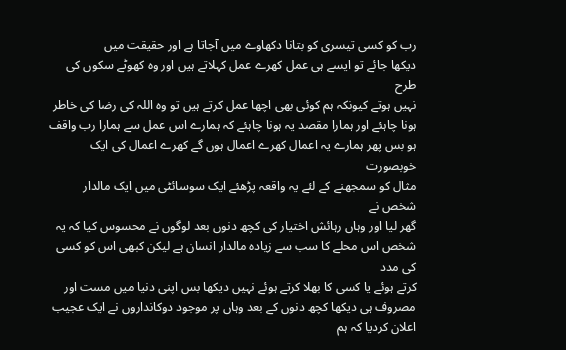رب کو کسی تیسری کو بتانا دکھاوے میں آجاتا ہے اور حقیقت میں
دیکھا جائے تو ایسے ہی عمل کھرے عمل کہلاتے ہیں اور وہ کھوٹے سکوں کی طرح
نہیں ہوتے کیونکہ ہم کوئی بھی اچھا عمل کرتے ہیں تو وہ اللہ کی رضا کی خاطر
ہونا چاہئے اور ہمارا مقصد یہ ہونا چاہئے کہ ہمارے اس عمل سے ہمارا رب واقف
ہو بس پھر ہمارے یہ اعمال کھرے اعمال ہوں گے کھرے اعمال کی ایک خوبصورت
مثال کو سمجھنے کے لئے یہ واقعہ پڑھئے ایک سوسائٹی میں ایک مالدار شخص نے
گھر لیا اور وہاں رہائش اختیار کی کچھ دنوں بعد لوگوں نے محسوس کیا کہ یہ
شخص اس محلے کا سب سے زیادہ مالدار انسان ہے لیکن کبھی اس کو کسی کی مدد
کرتے ہوئے یا کسی کا بھلا کرتے ہوئے نہیں دیکھا بس اپنی دنیا میں مست اور
مصروف ہی دیکھا کچھ دنوں کے بعد وہاں پر موجود دوکانداروں نے ایک عجیب
اعلان کردیا کہ ہم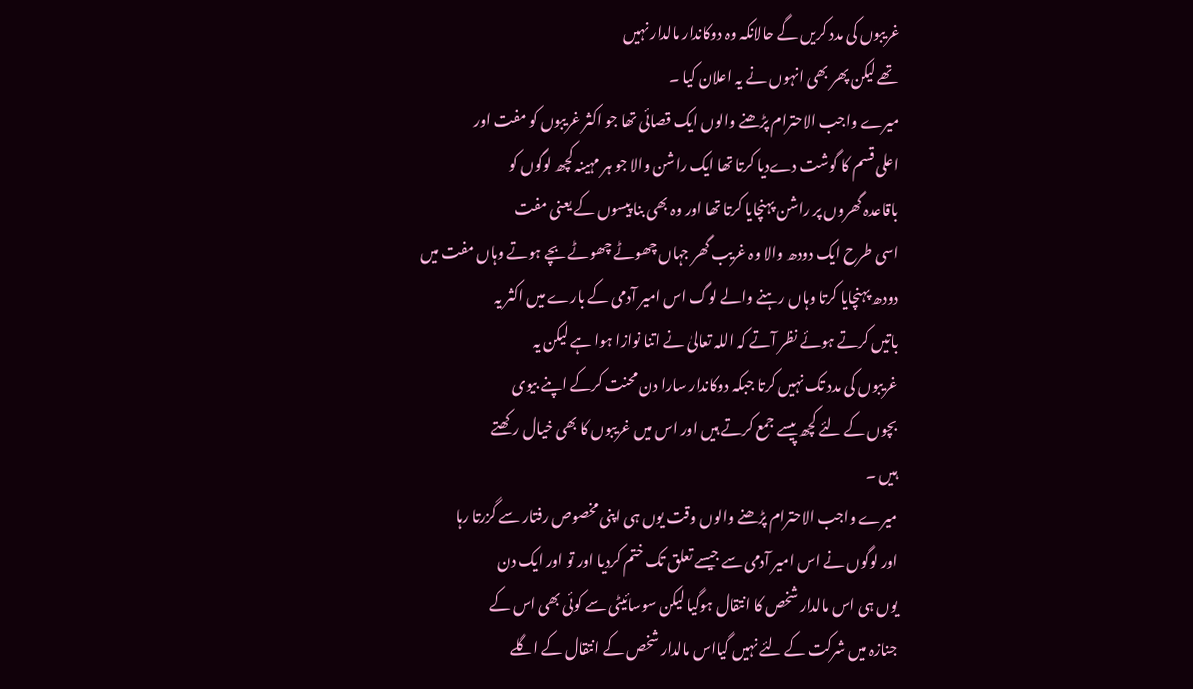غریبوں کی مدد کریں گے حالانکہ وہ دوکاندار مالدار نہیں
تھے لیکن پھر بھی انہوں نے یہ اعلان کیا ۔
میرے واجب الاحترام پڑھنے والوں ایک قصائی تھا جو اکثر غریبوں کو مفت اور
اعلی قسم کا گوشت دےدیا کرتا تھا ایک راشن والا جو ہر مہینہ کچھ لوگوں کو
باقاعدہ گھروں پر راشن پہنچایا کرتا تھا اور وہ بھی بنا پیسوں کے یعنی مفت
اسی طرح ایک دودھ والا وہ غریب گھر جہاں چھوٹے چھوٹے بچے ہوتے وہاں مفت میں
دودھ پہنچایا کرتا وہاں رہنے والے لوگ اس امیر آدمی کے بارے میں اکثر یہ
باتیں کرتے ہوئے نظر آتے کہ اللہ تعالیٰ نے اتنا نوازا ہوا ہے لیکن یہ
غریبوں کی مدد تک نہیں کرتا جبکہ دوکاندار سارا دن محنت کرکے اپنے بیوی
بچوں کے لئے کچھ پیسے جمع کرتے ہیں اور اس میں غریبوں کا بھی خیال رکھتے
ہیں ۔
میرے واجب الاحترام پڑھنے والوں وقت یوں ہی اپنی مخصوص رفتار سے گزرتا رہا
اور لوگوں نے اس امیر آدمی سے جیسے تعلق تک ختم کردیا اور تو اور ایک دن
یوں ہی اس مالدار شخص کا انتقال ہوگیا لیکن سوسائیٹی سے کوئی بھی اس کے
جنازہ میں شرکت کے لئے نہیں گیااس مالدار شخص کے انتقال کے اگلے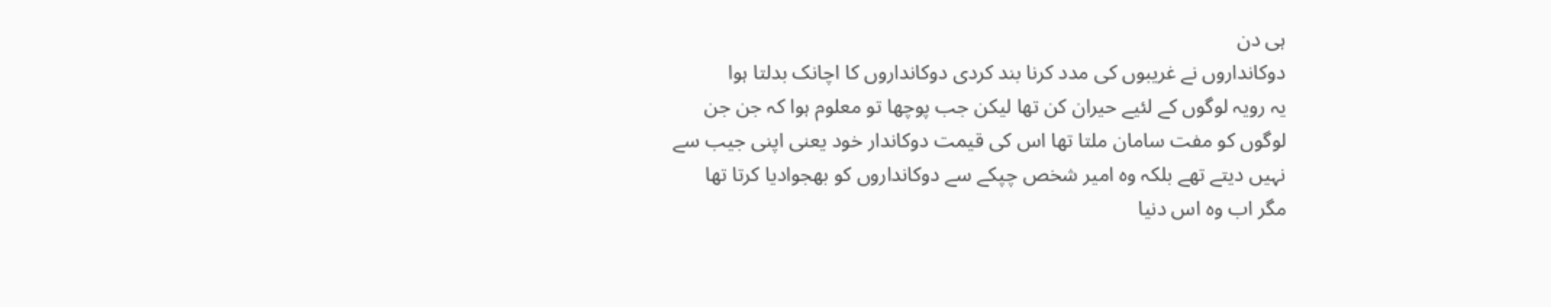ہی دن
دوکانداروں نے غریبوں کی مدد کرنا بند کردی دوکانداروں کا اچانک بدلتا ہوا
یہ رویہ لوگوں کے لئیے حیران کن تھا لیکن جب پوچھا تو معلوم ہوا کہ جن جن
لوگوں کو مفت سامان ملتا تھا اس کی قیمت دوکاندار خود یعنی اپنی جیب سے
نہیں دیتے تھے بلکہ وہ امیر شخص چپکے سے دوکانداروں کو بھجوادیا کرتا تھا
مگر اب وہ اس دنیا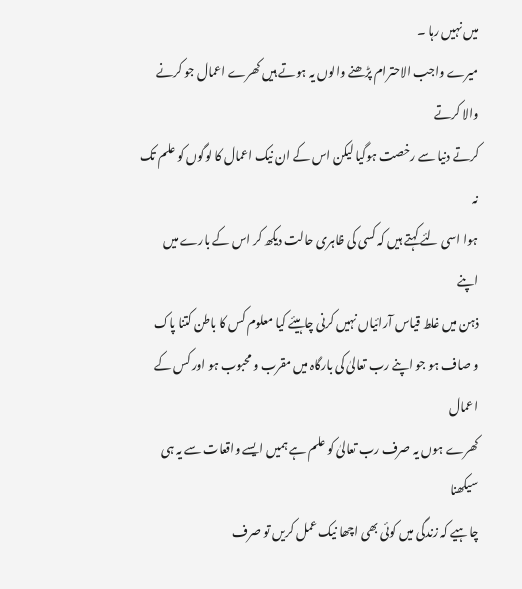میں نہیں رہا ۔
میرے واجب الاحترام پڑھنے والوں یہ ہوتے ہیں کھرے اعمال جو کرنے والا کرتے
کرتے دنیا سے رخصت ہوگیا لیکن اس کے ان نیک اعمال کا لوگوں کو علم تک نہ
ہوا اسی لئے کہتے ہیں کہ کسی کی ظاہری حالت دیکھ کر اس کے بارے میں اپنے
ذہن میں غلط قیاس آرائیاں نہیں کرنی چاہیئے کیا معلوم کس کا باطن کتنا پاک
و صاف ہو جو اپنے رب تعالیٰ کی بارگاہ میں مقرب و محبوب ہو اور کس کے اعمال
کھرے ہوں یہ صرف رب تعالیٰ کو علم ہے ہمیں ایسے واقعات سے یہ ہی سیکھنا
چاہیے کہ زندگی میں کوئی بھی اچھا نیک عمل کریں تو صرف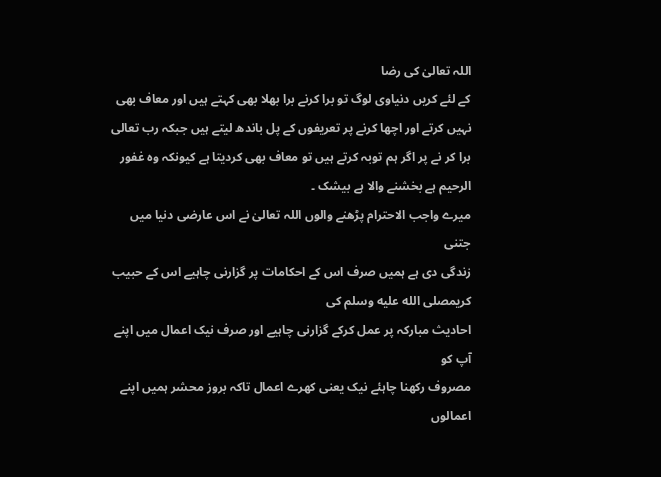اللہ تعالیٰ کی رضا
کے لئے کریں دنیاوی لوگ تو برا کرنے برا بھلا بھی کہتے ہیں اور معاف بھی
نہیں کرتے اور اچھا کرنے پر تعریفوں کے پل باندھ لیتے ہیں جبکہ رب تعالی
برا کر نے پر اگر ہم توبہ کرتے ہیں تو معاف بھی کردیتا ہے کیونکہ وہ غفور
الرحیم ہے بخشنے والا ہے بیشک ۔
میرے واجب الاحترام پڑھنے والوں اللہ تعالیٰ نے اس عارضی دنیا میں جتنی
زندگی دی ہے ہمیں صرف اس کے احکامات پر گزارنی چاہیے اس کے حبیب کریمصلى الله عليه وسلم کی
احادیث مبارکہ پر عمل کرکے گزارنی چاہیے اور صرف نیک اعمال میں اپنے آپ کو
مصروف رکھنا چاہئے نیک یعنی کھرے اعمال تاکہ بروز محشر ہمیں اپنے اعمالوں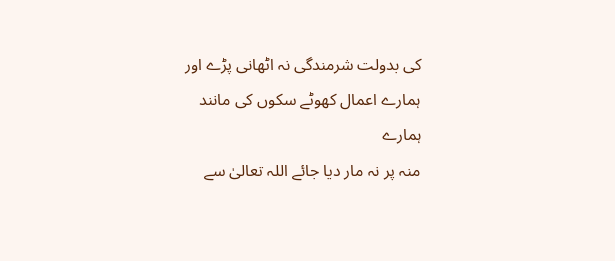کی بدولت شرمندگی نہ اٹھانی پڑے اور ہمارے اعمال کھوٹے سکوں کی مانند ہمارے
منہ پر نہ مار دیا جائے اللہ تعالیٰ سے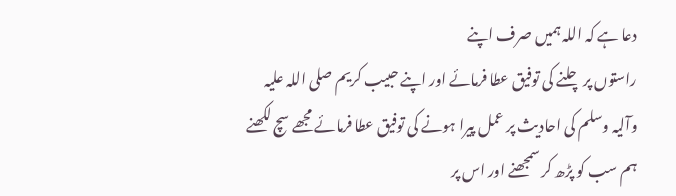دعا ہے کہ اللہ ہمیں صرف اپنے
راستوں پر چلنے کی توفیق عطا فرمائے اور اپنے حبیب کریم صلی اللہ علیہ
وآلیہ وسلم کی احادیث پر عمل پیرا ہونے کی توفیق عطا فرمائے مجھے سچ لکھنے
ہم سب کو پڑھ کر سمجھنے اور اس پر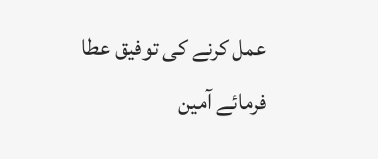عمل کرنے کی توفیق عطا فرمائے آمین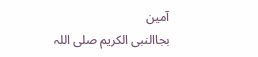آمین
بجاالنبی الکریم صلی اللہ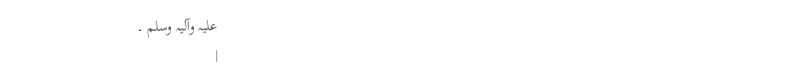علیہ وآلیہ وسلم ۔
|